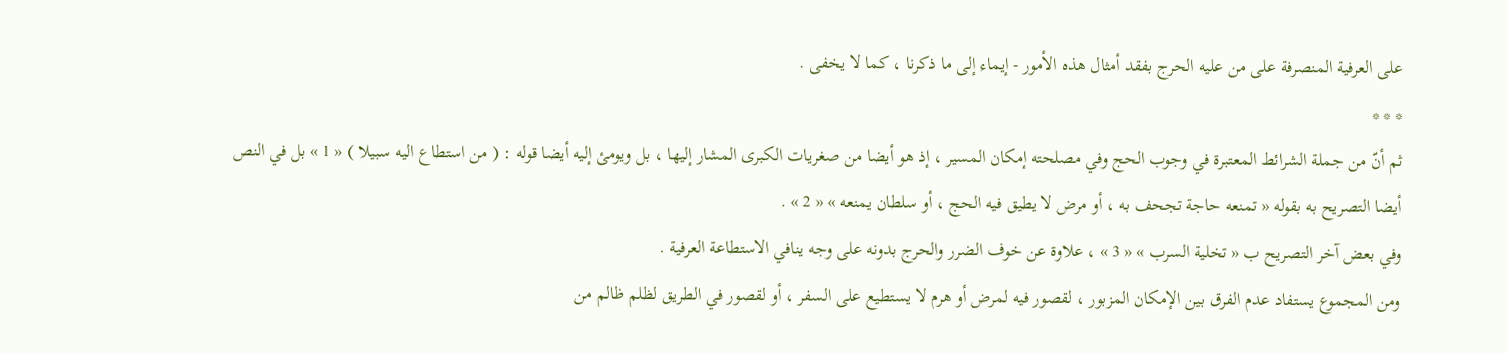على العرفية المنصرفة على من عليه الحرج بفقد أمثال هذه الأمور - إيماء إلى ما ذكرنا ، كما لا يخفى .
* * *
ثم أنّ من جملة الشرائط المعتبرة في وجوب الحج وفي مصلحته إمكان المسير ، إذ هو أيضا من صغريات الكبرى المشار إليها ، بل ويومئ إليه أيضا قوله : ( من استطاع اليه سبيلا ) « 1 » بل في النص أيضا التصريح به بقوله « تمنعه حاجة تجحف به ، أو مرض لا يطيق فيه الحج ، أو سلطان يمنعه » « 2 » .
وفي بعض آخر التصريح ب « تخلية السرب » « 3 » ، علاوة عن خوف الضرر والحرج بدونه على وجه ينافي الاستطاعة العرفية .
ومن المجموع يستفاد عدم الفرق بين الإمكان المزبور ، لقصور فيه لمرض أو هرم لا يستطيع على السفر ، أو لقصور في الطريق لظلم ظالم من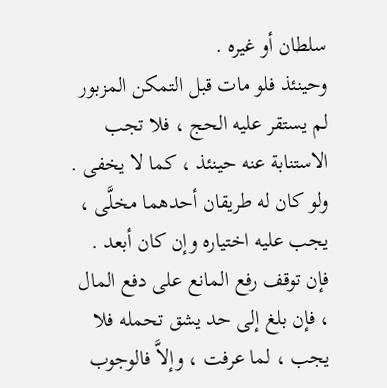سلطان أو غيره .
وحينئذ فلو مات قبل التمكن المزبور لم يستقر عليه الحج ، فلا تجب الاستنابة عنه حينئذ ، كما لا يخفى .
ولو كان له طريقان أحدهما مخلَّى ، يجب عليه اختياره وإن كان أبعد .
فإن توقف رفع المانع على دفع المال ، فإن بلغ إلى حد يشق تحمله فلا يجب ، لما عرفت ، وإلاَّ فالوجوب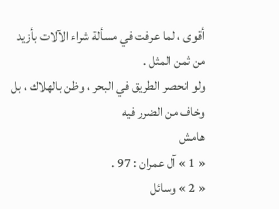أقوى ، لما عرفت في مسألة شراء الآلات بأزيد من ثمن المثل .
ولو انحصر الطريق في البحر ، وظن بالهلاك ، بل وخاف من الضرر فيه
هامش
« 1 » آل عمران : 97 .
« 2 » وسائل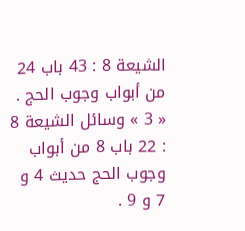الشيعة 8 : 43 باب 24 من أبواب وجوب الحج .
« 3 » وسائل الشيعة 8 : 22 باب 8 من أبواب وجوب الحج حديث 4 و 7 و 9 .